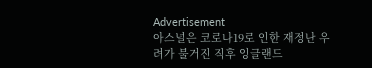Advertisement
아스널은 코로나19로 인한 재정난 우려가 불거진 직후 잉글랜드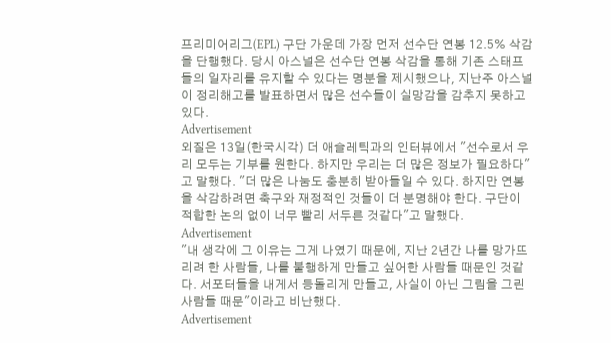프리미어리그(EPL) 구단 가운데 가장 먼저 선수단 연봉 12.5% 삭감을 단행했다. 당시 아스널은 선수단 연봉 삭감을 통해 기존 스태프들의 일자리를 유지할 수 있다는 명분을 제시했으나, 지난주 아스널이 정리해고를 발표하면서 많은 선수들이 실망감을 감추지 못하고 있다.
Advertisement
외질은 13일(한국시각) 더 애슬레틱과의 인터뷰에서 "선수로서 우리 모두는 기부를 원한다. 하지만 우리는 더 많은 정보가 필요하다"고 말했다. "더 많은 나눔도 충분히 받아들일 수 있다. 하지만 연봉을 삭감하려면 축구와 재정적인 것들이 더 분명해야 한다. 구단이 적합한 논의 없이 너무 빨리 서두른 것같다"고 말했다.
Advertisement
"내 생각에 그 이유는 그게 나였기 때문에, 지난 2년간 나를 망가뜨리려 한 사람들, 나를 불행하게 만들고 싶어한 사람들 때문인 것같다. 서포터들을 내게서 등돌리게 만들고, 사실이 아닌 그림을 그린 사람들 때문"이라고 비난했다.
Advertisement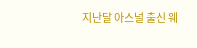지난달 아스널 출신 웨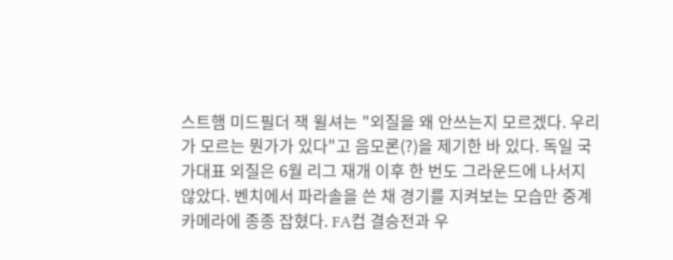스트햄 미드필더 잭 윌셔는 "외질을 왜 안쓰는지 모르겠다. 우리가 모르는 뭔가가 있다"고 음모론(?)을 제기한 바 있다. 독일 국가대표 외질은 6월 리그 재개 이후 한 번도 그라운드에 나서지 않았다. 벤치에서 파라솔을 쓴 채 경기를 지켜보는 모습만 중계 카메라에 종종 잡혔다. FA컵 결승전과 우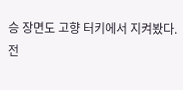승 장면도 고향 터키에서 지켜봤다.
전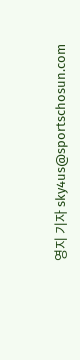영지 기자 sky4us@sportschosun.com